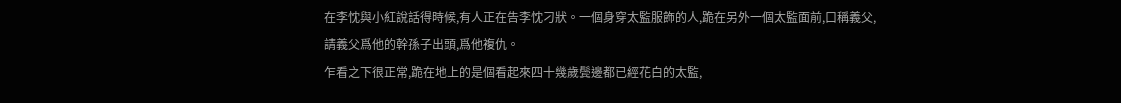在李忱與小紅說話得時候,有人正在告李忱刁狀。一個身穿太監服飾的人,跪在另外一個太監面前,口稱義父,請義父爲他的幹孫子出頭,爲他複仇。
乍看之下很正常,跪在地上的是個看起來四十幾歲鬓邊都已經花白的太監,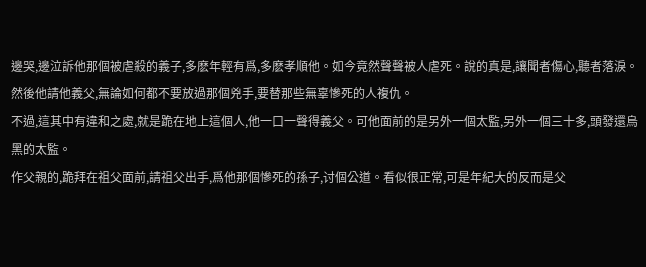邊哭,邊泣訴他那個被虐殺的義子,多麽年輕有爲,多麽孝順他。如今竟然聲聲被人虐死。說的真是,讓聞者傷心,聽者落淚。
然後他請他義父,無論如何都不要放過那個兇手,要替那些無辜慘死的人複仇。
不過,這其中有違和之處,就是跪在地上這個人,他一口一聲得義父。可他面前的是另外一個太監,另外一個三十多,頭發還烏黑的太監。
作父親的,跪拜在祖父面前,請祖父出手,爲他那個慘死的孫子,讨個公道。看似很正常,可是年紀大的反而是父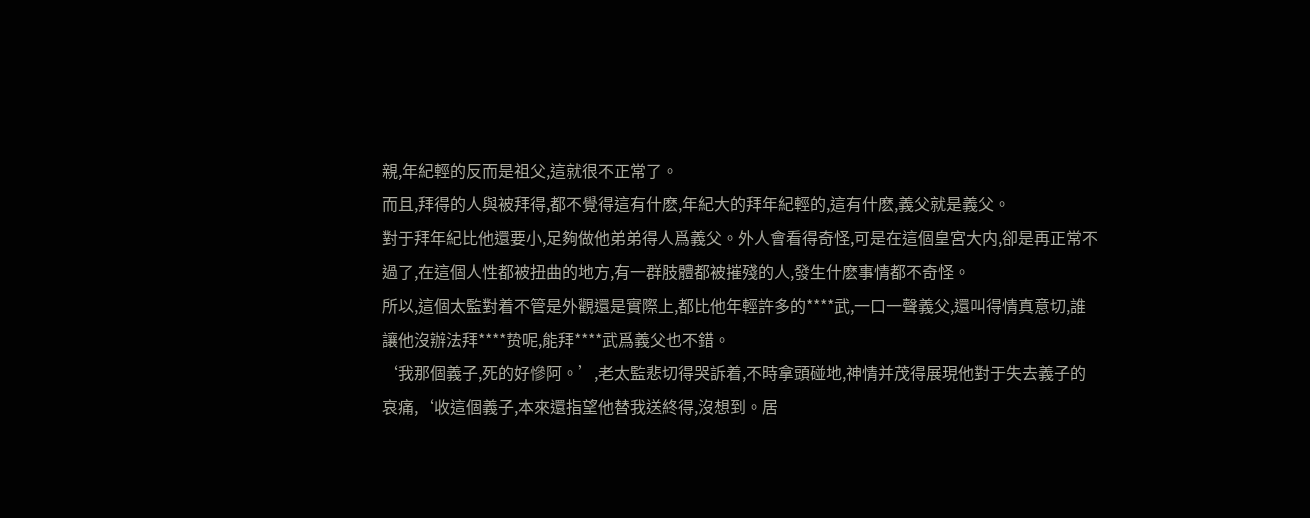親,年紀輕的反而是祖父,這就很不正常了。
而且,拜得的人與被拜得,都不覺得這有什麽,年紀大的拜年紀輕的,這有什麽,義父就是義父。
對于拜年紀比他還要小,足夠做他弟弟得人爲義父。外人會看得奇怪,可是在這個皇宮大内,卻是再正常不過了,在這個人性都被扭曲的地方,有一群肢體都被摧殘的人,發生什麽事情都不奇怪。
所以,這個太監對着不管是外觀還是實際上,都比他年輕許多的****武,一口一聲義父,還叫得情真意切,誰讓他沒辦法拜****贽呢,能拜****武爲義父也不錯。
‘我那個義子,死的好慘阿。’,老太監悲切得哭訴着,不時拿頭碰地,神情并茂得展現他對于失去義子的哀痛,‘收這個義子,本來還指望他替我送終得,沒想到。居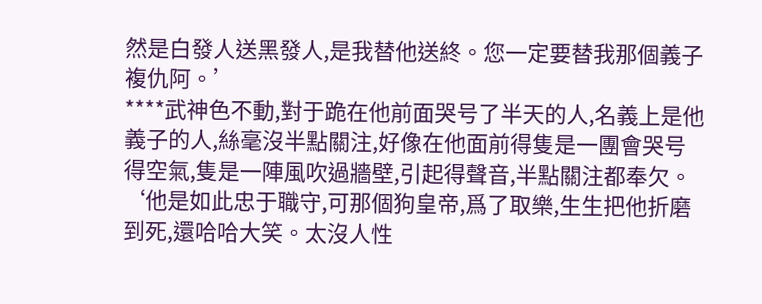然是白發人送黑發人,是我替他送終。您一定要替我那個義子複仇阿。’
****武神色不動,對于跪在他前面哭号了半天的人,名義上是他義子的人,絲毫沒半點關注,好像在他面前得隻是一團會哭号得空氣,隻是一陣風吹過牆壁,引起得聲音,半點關注都奉欠。
‘他是如此忠于職守,可那個狗皇帝,爲了取樂,生生把他折磨到死,還哈哈大笑。太沒人性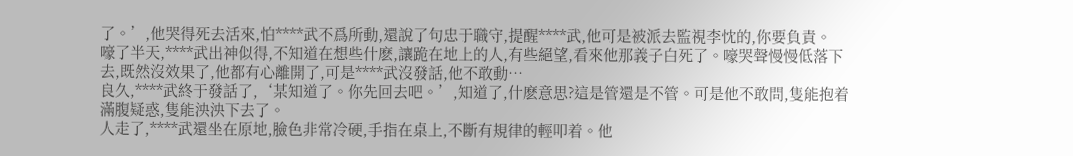了。’,他哭得死去活來,怕****武不爲所動,還說了句忠于職守,提醒****武,他可是被派去監視李忱的,你要負責。
嚎了半天,****武出神似得,不知道在想些什麽,讓跪在地上的人,有些絕望,看來他那義子白死了。嚎哭聲慢慢低落下去,既然沒效果了,他都有心離開了,可是****武沒發話,他不敢動…
良久,****武終于發話了,‘某知道了。你先回去吧。’,知道了,什麽意思?這是管還是不管。可是他不敢問,隻能抱着滿腹疑惑,隻能泱泱下去了。
人走了,****武還坐在原地,臉色非常冷硬,手指在桌上,不斷有規律的輕叩着。他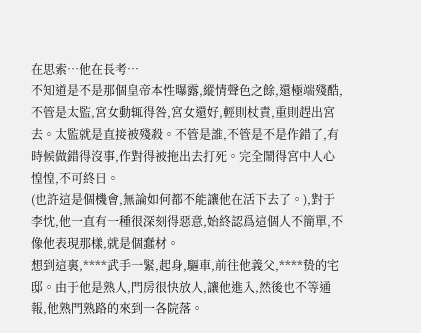在思索…他在長考…
不知道是不是那個皇帝本性曝露,縱情聲色之餘,還極端殘酷,不管是太監,宮女動辄得咎,宮女還好,輕則杖責,重則趕出宮去。太監就是直接被殘殺。不管是誰,不管是不是作錯了,有時候做錯得沒事,作對得被拖出去打死。完全鬧得宮中人心惶惶,不可終日。
(也許這是個機會,無論如何都不能讓他在活下去了。),對于李忱,他一直有一種很深刻得惡意,始終認爲這個人不簡單,不像他表現那樣,就是個蠢材。
想到這裏,****武手一緊,起身,驅車,前往他義父,****贽的宅邸。由于他是熟人,門房很快放人,讓他進入,然後也不等通報,他熟門熟路的來到一各院落。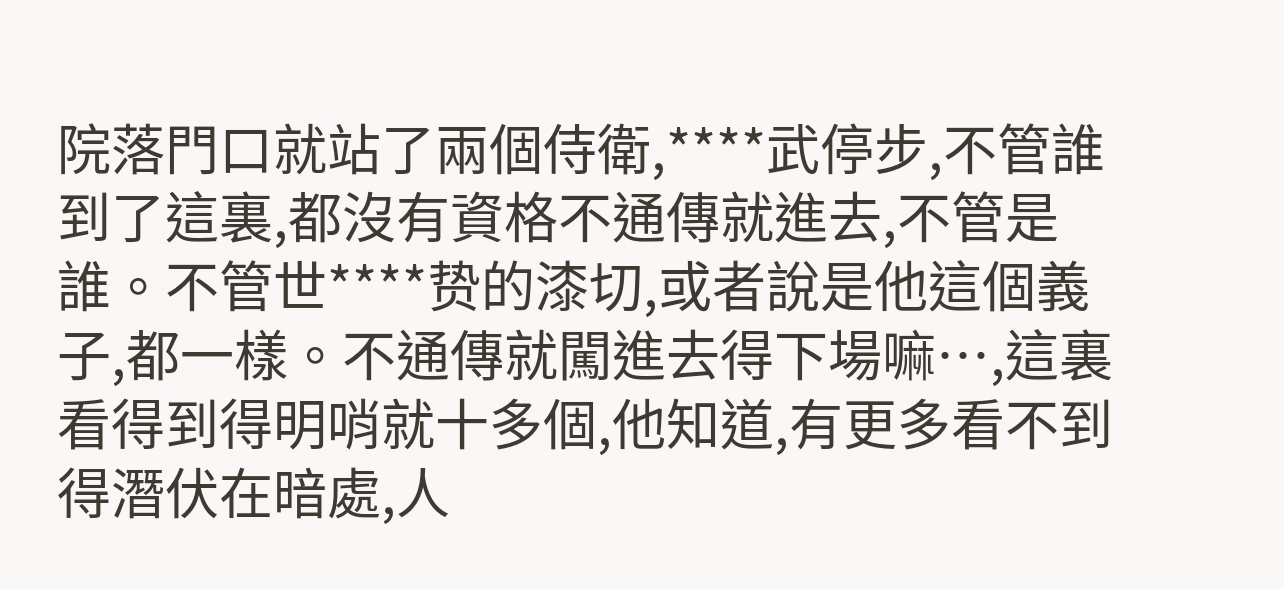院落門口就站了兩個侍衛,****武停步,不管誰到了這裏,都沒有資格不通傳就進去,不管是誰。不管世****贽的漆切,或者說是他這個義子,都一樣。不通傳就闖進去得下場嘛…,這裏看得到得明哨就十多個,他知道,有更多看不到得潛伏在暗處,人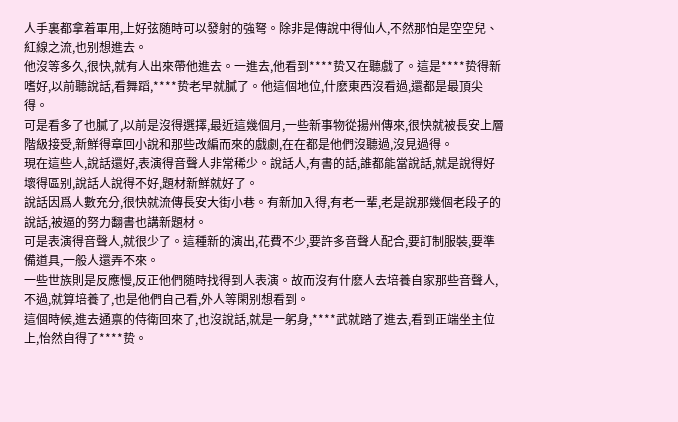人手裏都拿着軍用,上好弦随時可以發射的強弩。除非是傳說中得仙人,不然那怕是空空兒、紅線之流,也别想進去。
他沒等多久,很快,就有人出來帶他進去。一進去,他看到****贽又在聽戲了。這是****贽得新嗜好,以前聽說話,看舞蹈,****贽老早就膩了。他這個地位,什麽東西沒看過,還都是最頂尖得。
可是看多了也膩了,以前是沒得選擇,最近這幾個月,一些新事物從揚州傳來,很快就被長安上層階級接受,新鮮得章回小說和那些改編而來的戲劇,在在都是他們沒聽過,沒見過得。
現在這些人,說話還好,表演得音聲人非常稀少。說話人,有書的話,誰都能當說話,就是說得好壞得區别,說話人說得不好,題材新鮮就好了。
說話因爲人數充分,很快就流傳長安大街小巷。有新加入得,有老一輩,老是說那幾個老段子的說話,被逼的努力翻書也講新題材。
可是表演得音聲人,就很少了。這種新的演出,花費不少,要許多音聲人配合,要訂制服裝,要準備道具,一般人還弄不來。
一些世族則是反應慢,反正他們随時找得到人表演。故而沒有什麽人去培養自家那些音聲人,不過,就算培養了,也是他們自己看,外人等閑别想看到。
這個時候,進去通禀的侍衛回來了,也沒說話,就是一躬身,****武就踏了進去,看到正端坐主位上,怡然自得了****贽。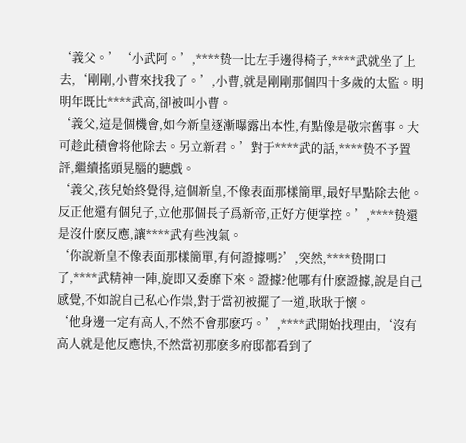‘義父。’‘小武阿。’,****贽一比左手邊得椅子,****武就坐了上去,‘剛剛,小曹來找我了。’,小曹,就是剛剛那個四十多歲的太監。明明年既比****武高,卻被叫小曹。
‘義父,這是個機會,如今新皇逐漸曝露出本性,有點像是敬宗舊事。大可趁此積會将他除去。另立新君。’對于****武的話,****贽不予置評,繼續搖頭晃腦的聽戲。
‘義父,孩兒始終覺得,這個新皇,不像表面那樣簡單,最好早點除去他。反正他還有個兒子,立他那個長子爲新帝,正好方便掌控。’,****贽還是沒什麽反應,讓****武有些洩氣。
‘你說新皇不像表面那樣簡單,有何證據嗎?’,突然,****贽開口了,****武精神一陣,旋即又委靡下來。證據?他哪有什麽證據,說是自己感覺,不如說自己私心作祟,對于當初被擺了一道,耿耿于懷。
‘他身邊一定有高人,不然不會那麽巧。’,****武開始找理由,‘沒有高人就是他反應快,不然當初那麽多府邸都看到了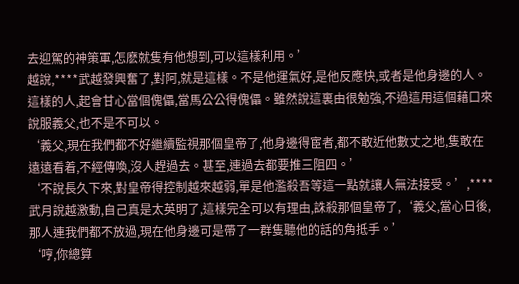去迎駕的神策軍,怎麽就隻有他想到,可以這樣利用。’
越說,****武越發興奮了,對阿,就是這樣。不是他運氣好,是他反應快,或者是他身邊的人。這樣的人,起會甘心當個傀儡,當馬公公得傀儡。雖然說這裏由很勉強,不過這用這個藉口來說服義父,也不是不可以。
‘義父,現在我們都不好繼續監視那個皇帝了,他身邊得宦者,都不敢近他數丈之地,隻敢在遠遠看着,不經傳喚,沒人趕過去。甚至,連過去都要推三阻四。’
‘不說長久下來,對皇帝得控制越來越弱,單是他濫殺吾等這一點就讓人無法接受。’,****武月說越激動,自己真是太英明了,這樣完全可以有理由,誅殺那個皇帝了,‘義父,當心日後,那人連我們都不放過,現在他身邊可是帶了一群隻聽他的話的角抵手。’
‘哼,你總算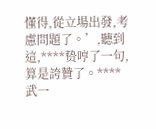懂得,從立場出發,考慮問題了。’,聽到這,****贽哼了一句,算是誇贊了。****武一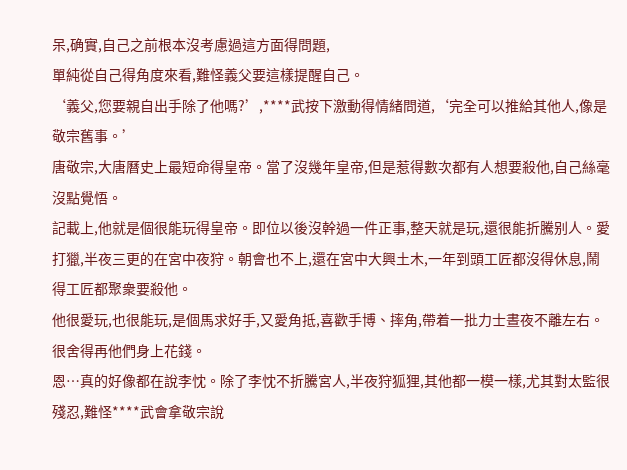呆,确實,自己之前根本沒考慮過這方面得問題,
單純從自己得角度來看,難怪義父要這樣提醒自己。
‘義父,您要親自出手除了他嗎?’,****武按下激動得情緒問道,‘完全可以推給其他人,像是敬宗舊事。’
唐敬宗,大唐曆史上最短命得皇帝。當了沒幾年皇帝,但是惹得數次都有人想要殺他,自己絲毫沒點覺悟。
記載上,他就是個很能玩得皇帝。即位以後沒幹過一件正事,整天就是玩,還很能折騰别人。愛打獵,半夜三更的在宮中夜狩。朝會也不上,還在宮中大興土木,一年到頭工匠都沒得休息,鬧得工匠都聚衆要殺他。
他很愛玩,也很能玩,是個馬求好手,又愛角抵,喜歡手博、摔角,帶着一批力士晝夜不離左右。很舍得再他們身上花錢。
恩…真的好像都在說李忱。除了李忱不折騰宮人,半夜狩狐狸,其他都一模一樣,尤其對太監很殘忍,難怪****武會拿敬宗說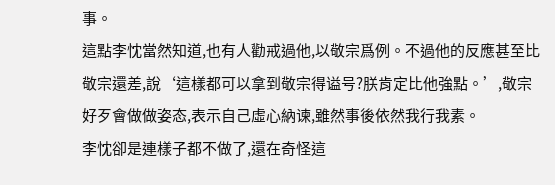事。
這點李忱當然知道,也有人勸戒過他,以敬宗爲例。不過他的反應甚至比敬宗還差,說‘這樣都可以拿到敬宗得谥号?朕肯定比他強點。’,敬宗好歹會做做姿态,表示自己虛心納谏,雖然事後依然我行我素。
李忱卻是連樣子都不做了,還在奇怪這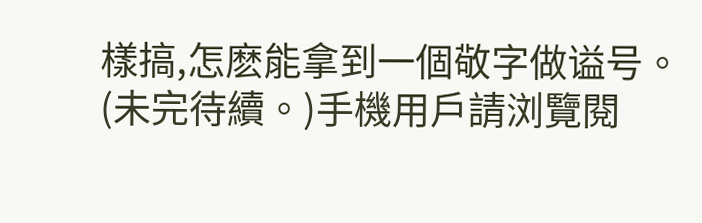樣搞,怎麽能拿到一個敬字做谥号。(未完待續。)手機用戶請浏覽閱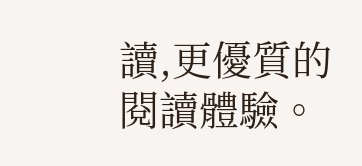讀,更優質的閱讀體驗。